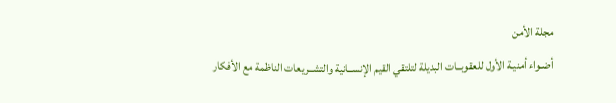مجلة الأمن
أضـواء أمنيـة الأول للعقوبــات البديلة لتلتقي القيم الإنســانية والتشــريعات الناظمة مع الأفكار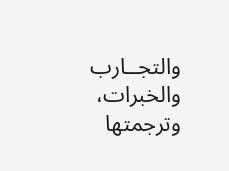والتجــارب والخبرات، وترجمتها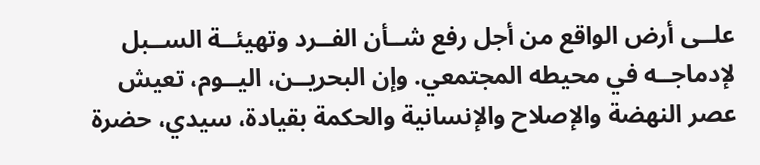علــى أرض الواقع من أجل رفع شــأن الفــرد وتهيئــة الســبل لإدماجــه في محيطه المجتمعي. وإن البحريــن، اليــوم، تعيش عصر النهضة والإصلاح والإنسانية والحكمة بقيادة، سيدي، حضرة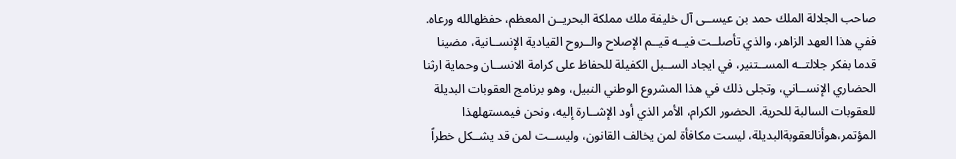صاحب الجلالة الملك حمد بن عيســى آل خليفة ملك مملكة البحريــن المعظم، حفظهالله ورعاه. ففي هذا العهد الزاهر، والذي تأصلــت فيــه قيــم الإصلاح والــروح القيادية الإنســانية، مضينا قدما بفكر جلالتــه المســتنير، في ايجاد الســبل الكفيلة للحفاظ على كرامة الانســان وحماية ارثنا الحضاري الإنســاني، وتجلى ذلك في هذا المشروع الوطني النبيل، وهو برنامج العقوبات البديلة للعقوبات السالبة للحرية. الحضور الكرام، الأمر الذي أود الإشــارة إليه، ونحن فيمستهلهذا المؤتمر،هوأنالعقوبةالبديلة، ليست مكافأة لمن يخالف القانون، وليســت لمن قد يشــكل خطراً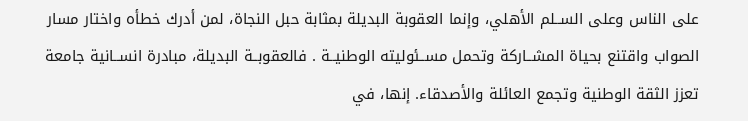على الناس وعلى الســلم الأهلي، وإنما العقوبة البديلة بمثابة حبل النجاة، لمن أدرك خطأه واختار مسار الصواب واقتنع بحياة المشــاركة وتحمل مســئوليته الوطنيــة . فالعقوبــة البديلة، مبادرة انســانية جامعة تعزز الثقة الوطنية وتجمع العائلة والأصدقاء. إنها، في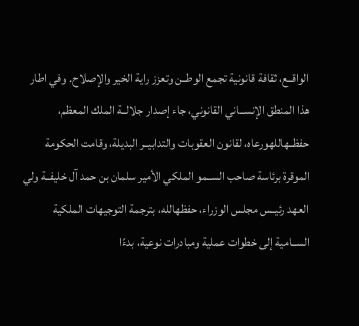الواقــع، ثقافة قانونية تجمع الوطــن وتعزز راية الخير والإصلاح. وفي اطار هذا المنطق الإنســاني القانوني، جاء إصدار جلالــة الملك المعظم، حفظــهاللهورعاه، لقانون العقوبات والتدابيــر البديلة، وقامت الحكومة الموقرة برئاسة صاحب الســمو الملكي الأمير سلمان بن حمد آل خليفــة ولي العهد رئيــس مجلس الوزراء، حفظهالله، بترجمة التوجيهات الملكية الســامية إلى خطوات عملية ومبادرات نوعية، بدءًا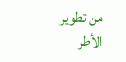من تطوير الأطر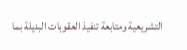التشريعية ومتابعة تنفيذ العقوبات البديلة بما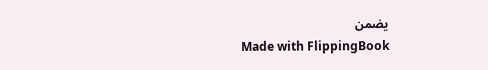يضمن
Made with FlippingBook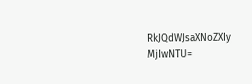RkJQdWJsaXNoZXIy MjIwNTU=